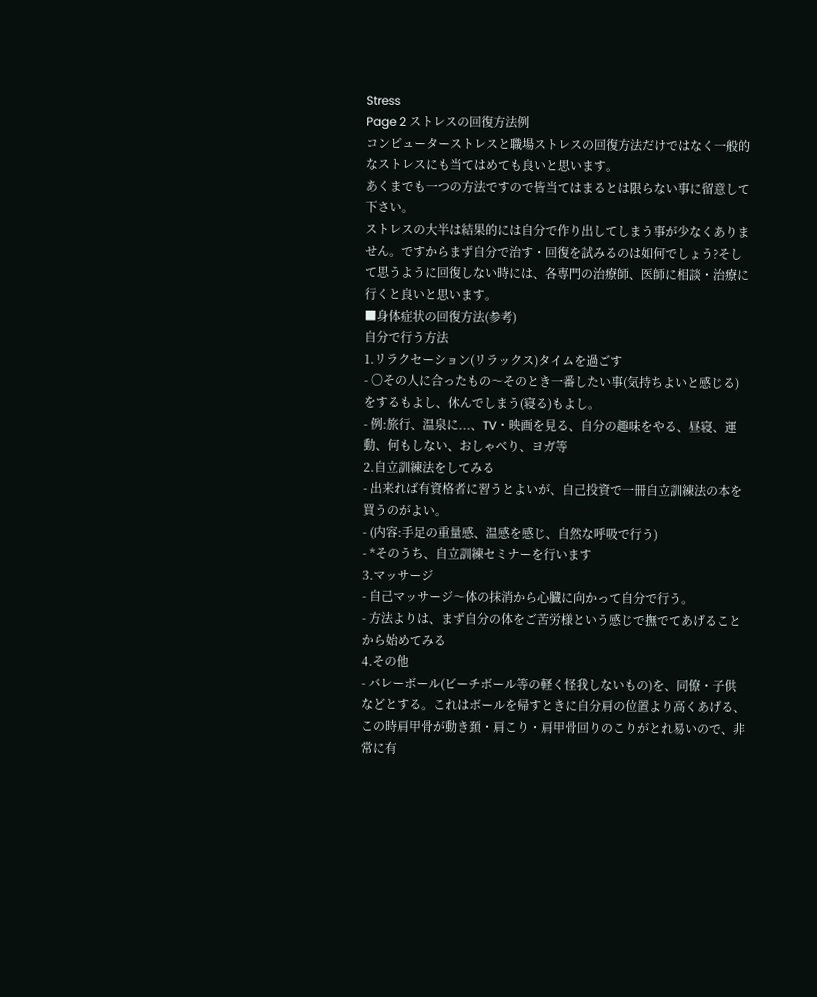Stress
Page 2 ストレスの回復方法例
コンピューターストレスと職場ストレスの回復方法だけではなく一般的なストレスにも当てはめても良いと思います。
あくまでも一つの方法ですので皆当てはまるとは限らない事に留意して下さい。
ストレスの大半は結果的には自分で作り出してしまう事が少なくありません。ですからまず自分で治す・回復を試みるのは如何でしょう?そして思うように回復しない時には、各専門の治療師、医師に相談・治療に行くと良いと思います。
■身体症状の回復方法(参考)
自分で行う方法
1.リラクセーション(リラックス)タイムを過ごす
- 〇その人に合ったもの〜そのとき一番したい事(気持ちよいと感じる)をするもよし、休んでしまう(寝る)もよし。
- 例:旅行、温泉に...、TV・映画を見る、自分の趣味をやる、昼寝、運動、何もしない、おしゃべり、ヨガ等
2.自立訓練法をしてみる
- 出来れば有資格者に習うとよいが、自己投資で一冊自立訓練法の本を買うのがよい。
- (内容:手足の重量感、温感を感じ、自然な呼吸で行う)
- *そのうち、自立訓練セミナーを行います
3.マッサージ
- 自己マッサージ〜体の抹消から心臓に向かって自分で行う。
- 方法よりは、まず自分の体をご苦労様という感じで撫でてあげることから始めてみる
4.その他
- バレーボール(ビーチボール等の軽く怪我しないもの)を、同僚・子供などとする。これはボールを帰すときに自分肩の位置より高くあげる、この時肩甲骨が動き頚・肩こり・肩甲骨回りのこりがとれ易いので、非常に有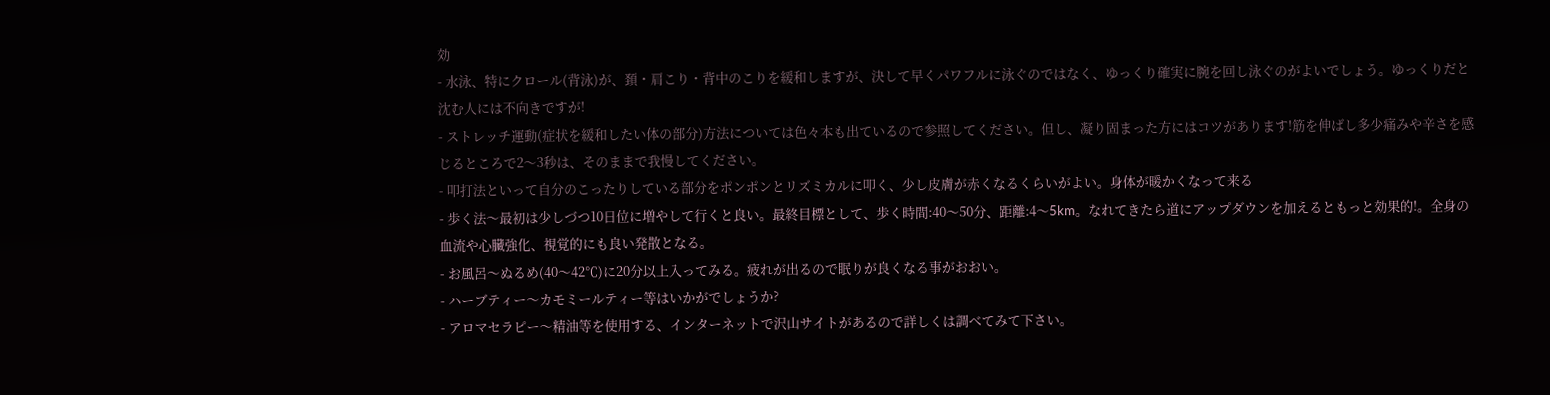効
- 水泳、特にクロール(背泳)が、頚・肩こり・背中のこりを緩和しますが、決して早くパワフルに泳ぐのではなく、ゆっくり確実に腕を回し泳ぐのがよいでしょう。ゆっくりだと沈む人には不向きですが!
- ストレッチ運動(症状を緩和したい体の部分)方法については色々本も出ているので参照してください。但し、凝り固まった方にはコツがあります!筋を伸ばし多少痛みや辛さを感じるところで2〜3秒は、そのままで我慢してください。
- 叩打法といって自分のこったりしている部分をポンポンとリズミカルに叩く、少し皮膚が赤くなるくらいがよい。身体が暖かくなって来る
- 歩く法〜最初は少しづつ10日位に増やして行くと良い。最終目標として、歩く時間:40〜50分、距離:4〜5km。なれてきたら道にアップダウンを加えるともっと効果的!。全身の血流や心臓強化、視覚的にも良い発散となる。
- お風呂〜ぬるめ(40〜42℃)に20分以上入ってみる。疲れが出るので眠りが良くなる事がおおい。
- ハーブティー〜カモミールティー等はいかがでしょうか?
- アロマセラピー〜精油等を使用する、インターネットで沢山サイトがあるので詳しくは調べてみて下さい。